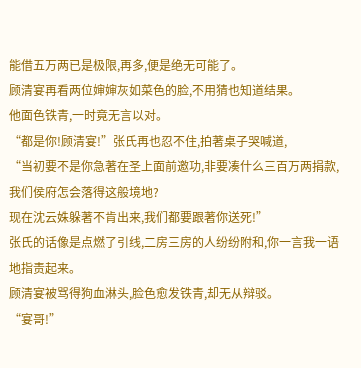能借五万两已是极限,再多,便是绝无可能了。
顾清宴再看两位婶婶灰如菜色的脸,不用猜也知道结果。
他面色铁青,一时竟无言以对。
“都是你!顾清宴!”张氏再也忍不住,拍著桌子哭喊道,
“当初要不是你急著在圣上面前邀功,非要凑什么三百万两捐款,
我们侯府怎会落得这般境地?
现在沈云姝躲著不肯出来,我们都要跟著你送死!”
张氏的话像是点燃了引线,二房三房的人纷纷附和,你一言我一语地指责起来。
顾清宴被骂得狗血淋头,脸色愈发铁青,却无从辩驳。
“宴哥!”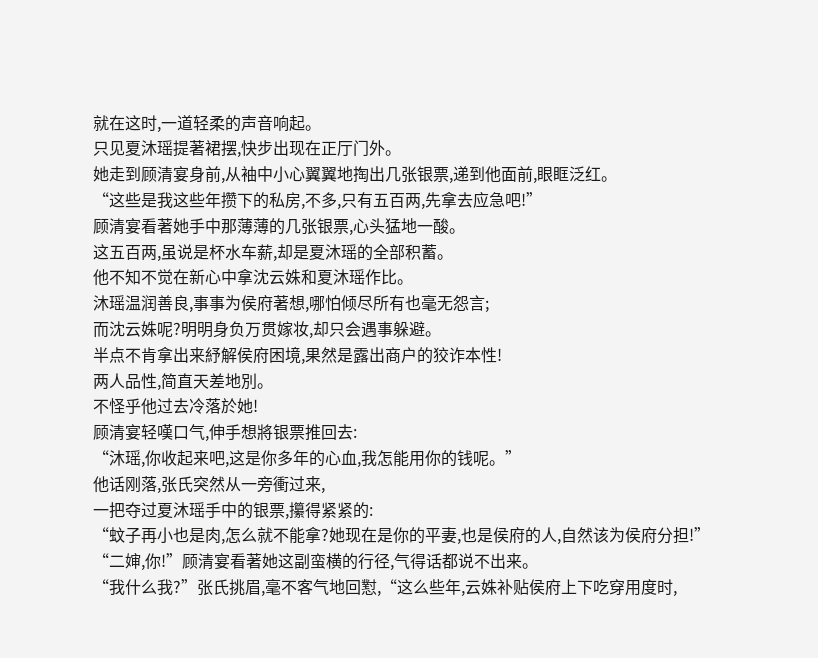就在这时,一道轻柔的声音响起。
只见夏沐瑶提著裙摆,快步出现在正厅门外。
她走到顾清宴身前,从袖中小心翼翼地掏出几张银票,递到他面前,眼眶泛红。
“这些是我这些年攒下的私房,不多,只有五百两,先拿去应急吧!”
顾清宴看著她手中那薄薄的几张银票,心头猛地一酸。
这五百两,虽说是杯水车薪,却是夏沐瑶的全部积蓄。
他不知不觉在新心中拿沈云姝和夏沐瑶作比。
沐瑶温润善良,事事为侯府著想,哪怕倾尽所有也毫无怨言;
而沈云姝呢?明明身负万贯嫁妆,却只会遇事躲避。
半点不肯拿出来紓解侯府困境,果然是露出商户的狡诈本性!
两人品性,简直天差地別。
不怪乎他过去冷落於她!
顾清宴轻嘆口气,伸手想將银票推回去:
“沐瑶,你收起来吧,这是你多年的心血,我怎能用你的钱呢。”
他话刚落,张氏突然从一旁衝过来,
一把夺过夏沐瑶手中的银票,攥得紧紧的:
“蚊子再小也是肉,怎么就不能拿?她现在是你的平妻,也是侯府的人,自然该为侯府分担!”
“二婶,你!”顾清宴看著她这副蛮横的行径,气得话都说不出来。
“我什么我?”张氏挑眉,毫不客气地回懟,“这么些年,云姝补贴侯府上下吃穿用度时,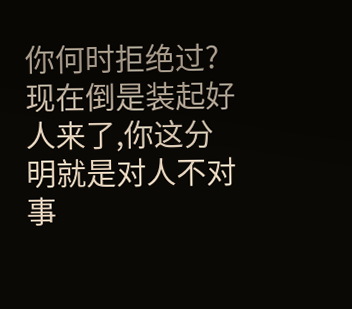你何时拒绝过?现在倒是装起好人来了,你这分明就是对人不对事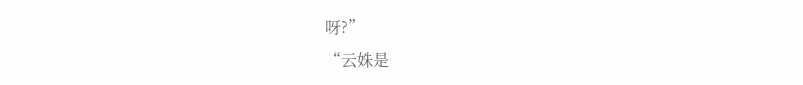呀?”
“云姝是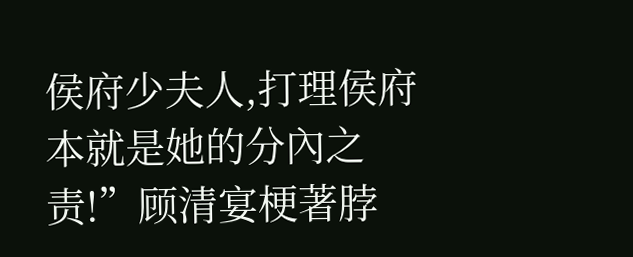侯府少夫人,打理侯府本就是她的分內之责!”顾清宴梗著脖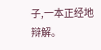子,一本正经地辩解。